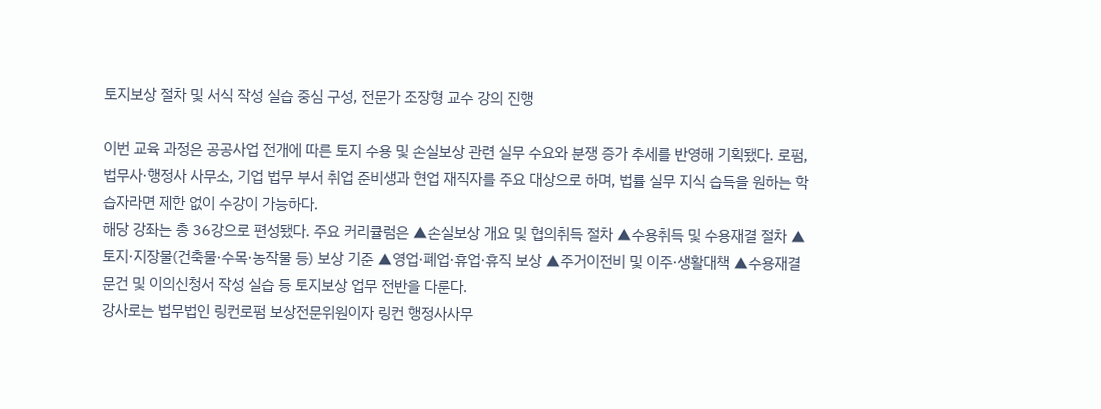토지보상 절차 및 서식 작성 실습 중심 구성, 전문가 조장형 교수 강의 진행

이번 교육 과정은 공공사업 전개에 따른 토지 수용 및 손실보상 관련 실무 수요와 분쟁 증가 추세를 반영해 기획됐다. 로펌, 법무사·행정사 사무소, 기업 법무 부서 취업 준비생과 현업 재직자를 주요 대상으로 하며, 법률 실무 지식 습득을 원하는 학습자라면 제한 없이 수강이 가능하다.
해당 강좌는 총 36강으로 편성됐다. 주요 커리큘럼은 ▲손실보상 개요 및 협의취득 절차 ▲수용취득 및 수용재결 절차 ▲토지·지장물(건축물·수목·농작물 등) 보상 기준 ▲영업·폐업·휴업·휴직 보상 ▲주거이전비 및 이주·생활대책 ▲수용재결 문건 및 이의신청서 작성 실습 등 토지보상 업무 전반을 다룬다.
강사로는 법무법인 링컨로펌 보상전문위원이자 링컨 행정사사무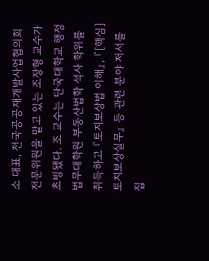소 대표, 전국공공재개발사업협의회 전문위원을 맡고 있는 조장형 교수가 초빙됐다. 조 교수는 단국대학교 행정법무대학원 부동산법학 석사 학위를 취득하고 『토지보상법 이해』, 『[핵심]토지보상실무』 등 관련 분야 저서를 집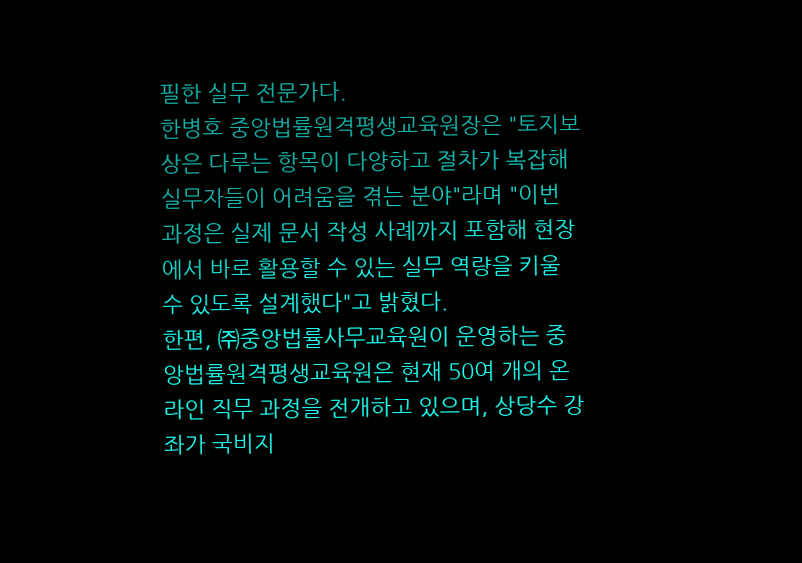필한 실무 전문가다.
한병호 중앙법률원격평생교육원장은 "토지보상은 다루는 항목이 다양하고 절차가 복잡해 실무자들이 어려움을 겪는 분야"라며 "이번 과정은 실제 문서 작성 사례까지 포함해 현장에서 바로 활용할 수 있는 실무 역량을 키울 수 있도록 설계했다"고 밝혔다.
한편, ㈜중앙법률사무교육원이 운영하는 중앙법률원격평생교육원은 현재 50여 개의 온라인 직무 과정을 전개하고 있으며, 상당수 강좌가 국비지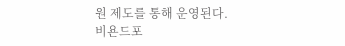원 제도를 통해 운영된다.
비욘드포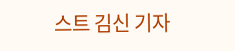스트 김신 기자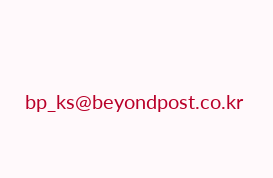bp_ks@beyondpost.co.kr